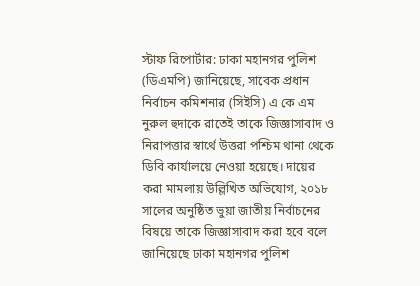স্টাফ রিপোর্টার: ঢাকা মহানগর পুলিশ (ডিএমপি) জানিয়েছে, সাবেক প্রধান নির্বাচন কমিশনার (সিইসি) এ কে এম নুরুল হুদাকে রাতেই তাকে জিজ্ঞাসাবাদ ও নিরাপত্তার স্বার্থে উত্তরা পশ্চিম থানা থেকে ডিবি কার্যালয়ে নেওয়া হয়েছে। দায়ের করা মামলায় উল্লিখিত অভিযোগ, ২০১৮ সালের অনুষ্ঠিত ভুয়া জাতীয় নির্বাচনের বিষয়ে তাকে জিজ্ঞাসাবাদ করা হবে বলে জানিয়েছে ঢাকা মহানগর পুলিশ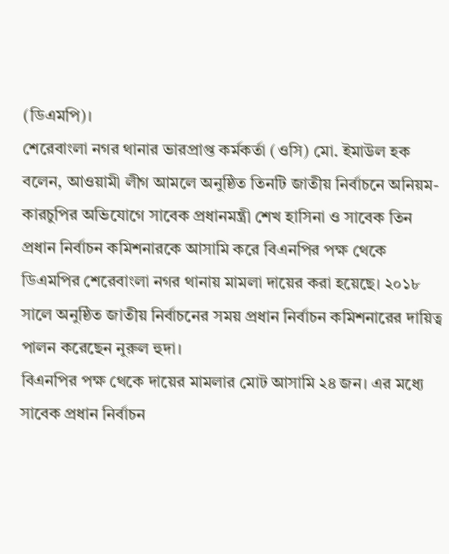(ডিএমপি)।
শেরেবাংলা নগর থানার ভারপ্রাপ্ত কর্মকর্তা (ওসি) মো. ইমাউল হক বলেন, আওয়ামী লীগ আমলে অনুষ্ঠিত তিনটি জাতীয় নির্বাচনে অনিয়ম-কারচুপির অভিযোগে সাবেক প্রধানমন্ত্রী শেখ হাসিনা ও সাবেক তিন প্রধান নির্বাচন কমিশনারকে আসামি করে বিএনপির পক্ষ থেকে ডিএমপির শেরেবাংলা নগর থানায় মামলা দায়ের করা হয়েছে। ২০১৮ সালে অনুষ্ঠিত জাতীয় নির্বাচনের সময় প্রধান নির্বাচন কমিশনারের দায়িত্ব পালন করেছেন নুরুল হুদা।
বিএনপির পক্ষ থেকে দায়ের মামলার মোট আসামি ২৪ জন। এর মধ্যে সাবেক প্রধান নির্বাচন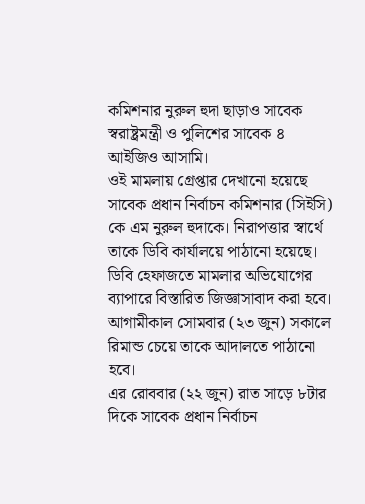কমিশনার নুরুল হুদা ছাড়াও সাবেক স্বরাষ্ট্রমন্ত্রী ও পুলিশের সাবেক ৪ আইজিও আসামি।
ওই মামলায় গ্রেপ্তার দেখানো হয়েছে সাবেক প্রধান নির্বাচন কমিশনার (সিইসি) কে এম নুরুল হুদাকে। নিরাপত্তার স্বার্থে তাকে ডিবি কার্যালয়ে পাঠানো হয়েছে। ডিবি হেফাজতে মামলার অভিযোগের ব্যাপারে বিস্তারিত জিজ্ঞাসাবাদ করা হবে। আগামীকাল সোমবার (২৩ জুন) সকালে রিমান্ড চেয়ে তাকে আদালতে পাঠানো হবে।
এর রোববার (২২ জুন) রাত সাড়ে ৮টার দিকে সাবেক প্রধান নির্বাচন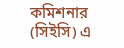কমিশনার (সিইসি) এ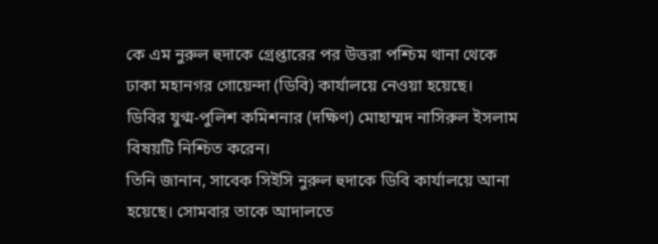কে এম নুরুল হুদাকে গ্রেপ্তারের পর উত্তরা পশ্চিম থানা থেকে ঢাকা মহানগর গোয়েন্দা (ডিবি) কার্যালয়ে নেওয়া হয়েছে।
ডিবির যুগ্ম-পুলিশ কমিশনার (দক্ষিণ) মোহাম্মদ নাসিরুল ইসলাম বিষয়টি নিশ্চিত করেন।
তিনি জানান, সাবেক সিইসি নুরুল হুদাকে ডিবি কার্যালয়ে আনা হয়েছে। সোমবার তাকে আদালতে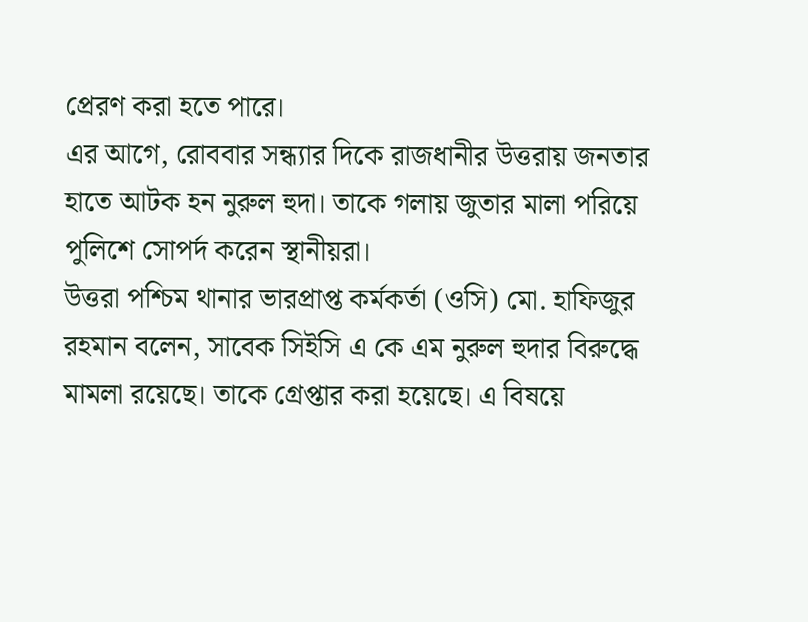প্রেরণ করা হতে পারে।
এর আগে, রোববার সন্ধ্যার দিকে রাজধানীর উত্তরায় জনতার হাতে আটক হন নুরুল হুদা। তাকে গলায় জুতার মালা পরিয়ে পুলিশে সোপর্দ করেন স্থানীয়রা।
উত্তরা পশ্চিম থানার ভারপ্রাপ্ত কর্মকর্তা (ওসি) মো. হাফিজুর রহমান বলেন, সাবেক সিইসি এ কে এম নুরুল হুদার বিরুদ্ধে মামলা রয়েছে। তাকে গ্রেপ্তার করা হয়েছে। এ বিষয়ে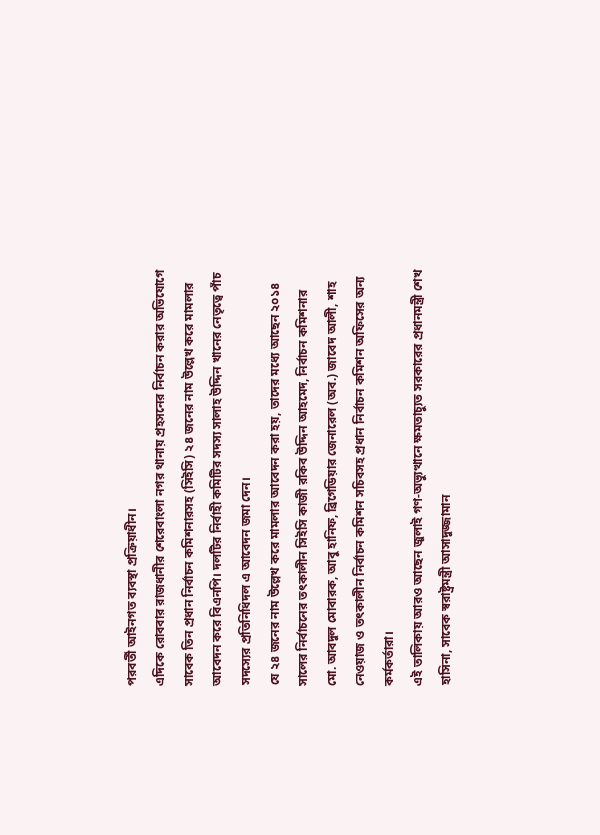পরবর্তী আইনগত ব্যবস্থা প্রক্রিয়াধীন।
এদিকে রোববার রাজধানীর শেরেবাংলা নগর থানায় প্রহসনের নির্বাচন করার অভিযোগে সাবেক তিন প্রধান নির্বাচন কমিশনারসহ (সিইসি) ২৪ জনের নাম উল্লেখ করে মামলার আবেদন করে বিএনপি। দলটির নির্বাহী কমিটির সদস্য সালাহ উদ্দিন খানের নেতৃত্বে পাঁচ সদস্যের প্রতিনিধিদল এ আবেদন জমা দেন।
যে ২৪ জনের নাম উল্লেখ করে মামলার আবেদন করা হয়, তাদের মধ্যে আছেন ২০১৪ সালের নির্বাচনের তৎকালীন সিইসি কাজী রকিব উদ্দিন আহমেদ, নির্বাচন কমিশনার মো. আবদুল মোবারক, আবু হানিফ, ব্রিগেডিয়ার জেনারেল (অব.) জাবেদ আলী, শাহ নেওয়াজ ও তৎকালীন নির্বাচন কমিশন সচিবসহ প্রধান নির্বাচন কমিশন অফিসের অন্য কর্মকর্তারা।
এই তালিকায় আরও আছেন জুলাই গণ-অভ্যুত্থানে ক্ষমতাচ্যুত সরকারের প্রধানমন্ত্রী শেখ হাসিনা, সাবেক স্বরাষ্ট্রমন্ত্রী আসাদুজ্জামান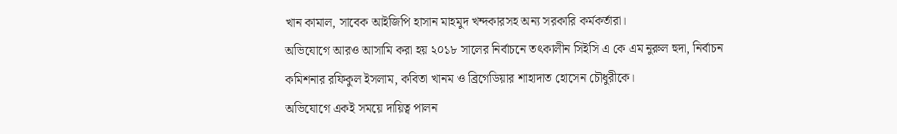খান কামাল, সাবেক আইজিপি হাসান মাহমুদ খন্দকারসহ অন্য সরকারি কর্মকর্তারা।
অভিযোগে আরও আসামি করা হয় ২০১৮ সালের নির্বাচনে তৎকালীন সিইসি এ কে এম নুরুল হুদা, নির্বাচন কমিশনার রফিকুল ইসলাম, কবিতা খানম ও ব্রিগেডিয়ার শাহাদাত হোসেন চৌধুরীকে।
অভিযোগে একই সময়ে দায়িত্ব পালন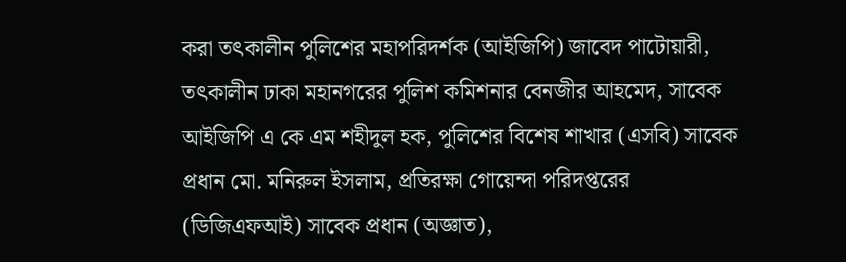করা তৎকালীন পুলিশের মহাপরিদর্শক (আইজিপি) জাবেদ পাটোয়ারী, তৎকালীন ঢাকা মহানগরের পুলিশ কমিশনার বেনজীর আহমেদ, সাবেক আইজিপি এ কে এম শহীদুল হক, পুলিশের বিশেষ শাখার (এসবি) সাবেক প্রধান মো. মনিরুল ইসলাম, প্রতিরক্ষা গোয়েন্দা পরিদপ্তরের (ডিজিএফআই) সাবেক প্রধান (অজ্ঞাত),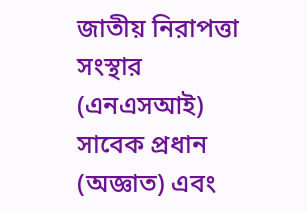জাতীয় নিরাপত্তা সংস্থার (এনএসআই) সাবেক প্রধান (অজ্ঞাত) এবং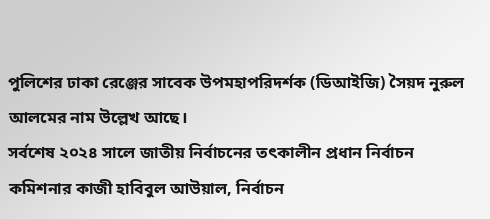পুলিশের ঢাকা রেঞ্জের সাবেক উপমহাপরিদর্শক (ডিআইজি) সৈয়দ নুরুল আলমের নাম উল্লেখ আছে।
সর্বশেষ ২০২৪ সালে জাতীয় নির্বাচনের তৎকালীন প্রধান নির্বাচন কমিশনার কাজী হাবিবুল আউয়াল, নির্বাচন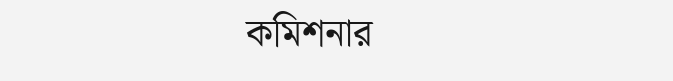কমিশনার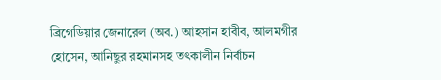ব্রিগেডিয়ার জেনারেল (অব.) আহসান হাবীব, আলমগীর হোসেন, আনিছুর রহমানসহ তৎকালীন নির্বাচন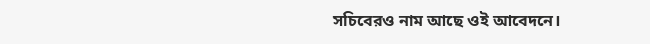সচিবেরও নাম আছে ওই আবেদনে।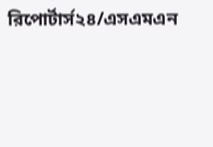রিপোর্টার্স২৪/এসএমএন